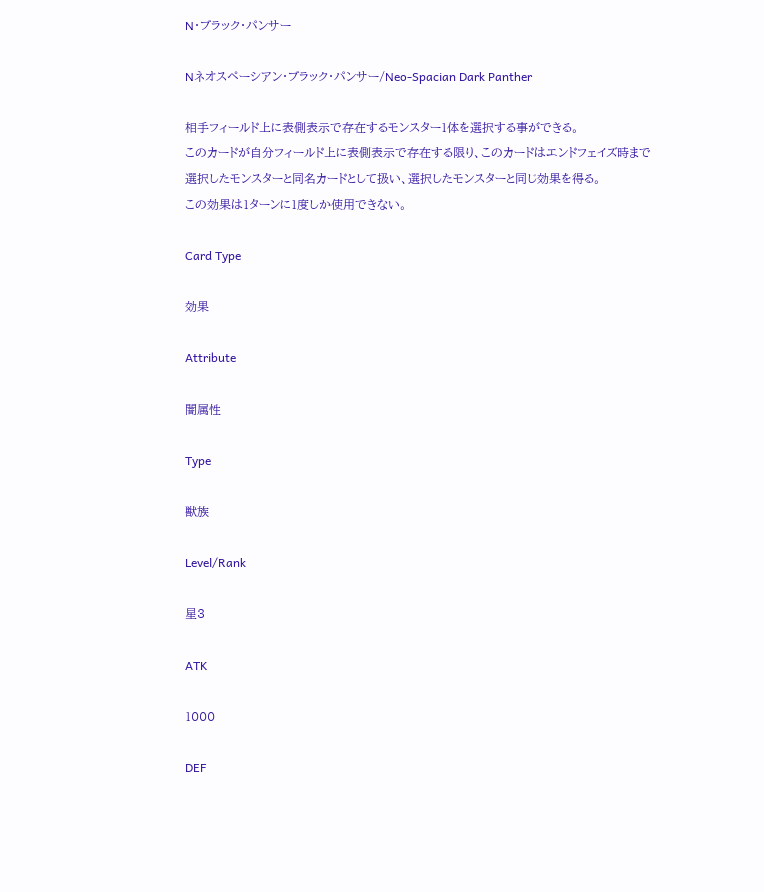N・ブラック・パンサー

Nネオスペーシアン・ブラック・パンサー/Neo-Spacian Dark Panther

相手フィールド上に表側表示で存在するモンスター1体を選択する事ができる。
このカードが自分フィールド上に表側表示で存在する限り、このカードはエンドフェイズ時まで選択したモンスターと同名カードとして扱い、選択したモンスターと同じ効果を得る。
この効果は1ターンに1度しか使用できない。

Card Type

効果

Attribute

闇属性

Type

獣族

Level/Rank

星3

ATK

1000

DEF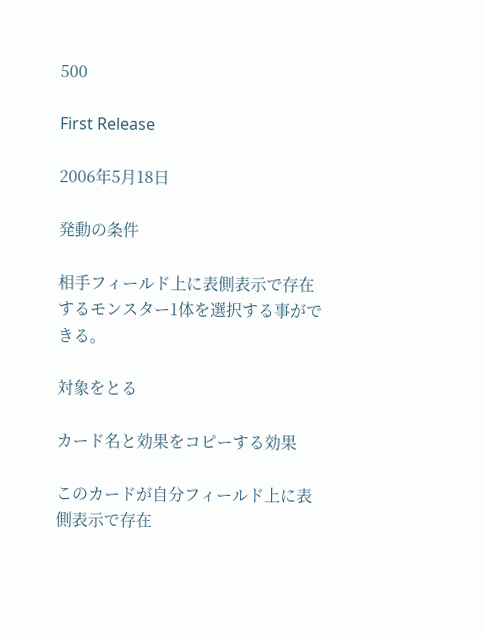500

First Release

2006年5月18日

発動の条件

相手フィールド上に表側表示で存在するモンスター1体を選択する事ができる。

対象をとる

カード名と効果をコピーする効果

このカードが自分フィールド上に表側表示で存在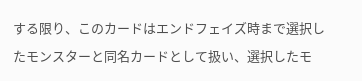する限り、このカードはエンドフェイズ時まで選択したモンスターと同名カードとして扱い、選択したモ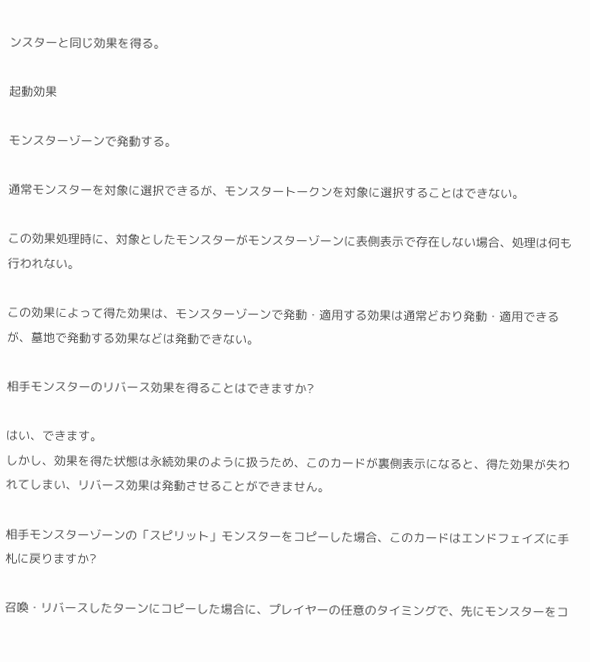ンスターと同じ効果を得る。

起動効果

モンスターゾーンで発動する。

通常モンスターを対象に選択できるが、モンスタートークンを対象に選択することはできない。

この効果処理時に、対象としたモンスターがモンスターゾーンに表側表示で存在しない場合、処理は何も行われない。

この効果によって得た効果は、モンスターゾーンで発動・適用する効果は通常どおり発動・適用できるが、墓地で発動する効果などは発動できない。

相手モンスターのリバース効果を得ることはできますか?

はい、できます。
しかし、効果を得た状態は永続効果のように扱うため、このカードが裏側表示になると、得た効果が失われてしまい、リバース効果は発動させることができません。

相手モンスターゾーンの「スピリット」モンスターをコピーした場合、このカードはエンドフェイズに手札に戻りますか?

召喚・リバースしたターンにコピーした場合に、プレイヤーの任意のタイミングで、先にモンスターをコ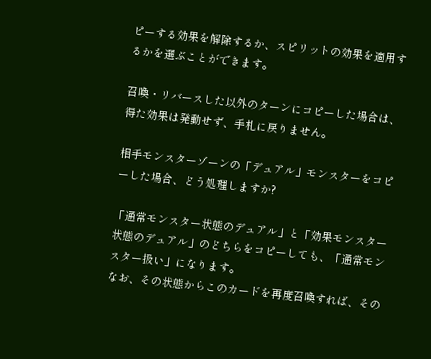ピーする効果を解除するか、スピリットの効果を適用するかを選ぶことができます。

召喚・リバースした以外のターンにコピーした場合は、得た効果は発動せず、手札に戻りません。

相手モンスターゾーンの「デュアル」モンスターをコピーした場合、どう処理しますか?

「通常モンスター状態のデュアル」と「効果モンスター状態のデュアル」のどちらをコピーしても、「通常モンスター扱い」になります。
なお、その状態からこのカードを再度召喚すれば、その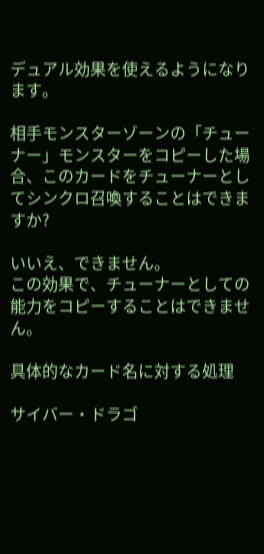デュアル効果を使えるようになります。

相手モンスターゾーンの「チューナー」モンスターをコピーした場合、このカードをチューナーとしてシンクロ召喚することはできますか?

いいえ、できません。
この効果で、チューナーとしての能力をコピーすることはできません。

具体的なカード名に対する処理

サイバー・ドラゴ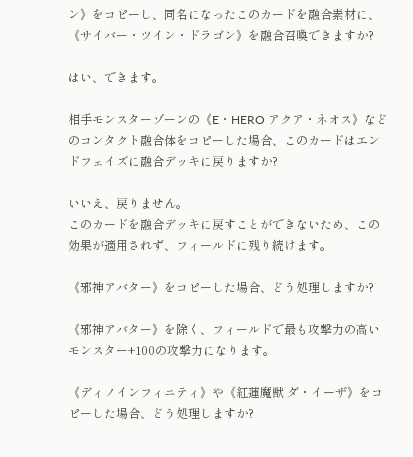ン》をコピーし、同名になったこのカードを融合素材に、《サイバー・ツイン・ドラゴン》を融合召喚できますか?

はい、できます。

相手モンスターゾーンの《E・HERO アクア・ネオス》などのコンタクト融合体をコピーした場合、このカードはエンドフェイズに融合デッキに戻りますか?

いいえ、戻りません。
このカードを融合デッキに戻すことができないため、この効果が適用されず、フィールドに残り続けます。

《邪神アバター》をコピーした場合、どう処理しますか?

《邪神アバター》を除く、フィールドで最も攻撃力の高いモンスター+100の攻撃力になります。

《ディノインフィニティ》や《紅蓮魔獣 ダ・イーザ》をコピーした場合、どう処理しますか?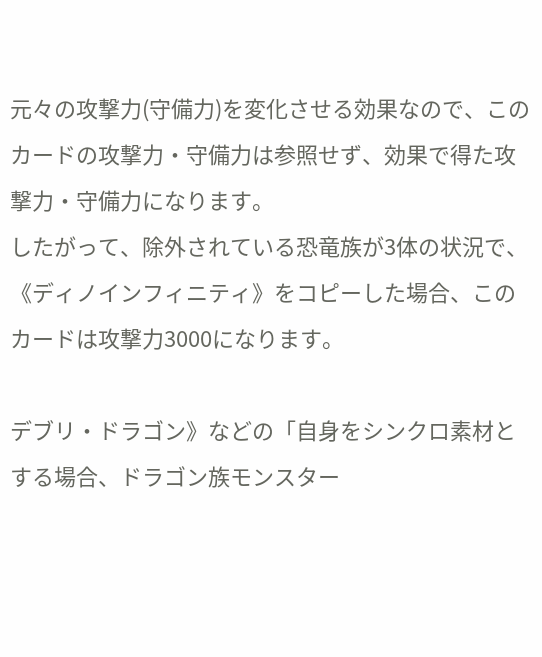元々の攻撃力(守備力)を変化させる効果なので、このカードの攻撃力・守備力は参照せず、効果で得た攻撃力・守備力になります。
したがって、除外されている恐竜族が3体の状況で、《ディノインフィニティ》をコピーした場合、このカードは攻撃力3000になります。

デブリ・ドラゴン》などの「自身をシンクロ素材とする場合、ドラゴン族モンスター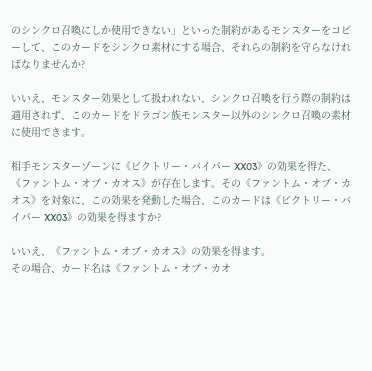のシンクロ召喚にしか使用できない」といった制約があるモンスターをコピーして、このカードをシンクロ素材にする場合、それらの制約を守らなければなりませんか?

いいえ、モンスター効果として扱われない、シンクロ召喚を行う際の制約は適用されず、このカードをドラゴン族モンスター以外のシンクロ召喚の素材に使用できます。

相手モンスターゾーンに《ビクトリー・バイパー XX03》の効果を得た、《ファントム・オブ・カオス》が存在します。その《ファントム・オブ・カオス》を対象に、この効果を発動した場合、このカードは《ビクトリー・バイパー XX03》の効果を得ますか?

いいえ、《ファントム・オブ・カオス》の効果を得ます。
その場合、カード名は《ファントム・オブ・カオ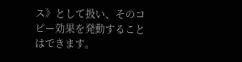ス》として扱い、そのコピー効果を発動することはできます。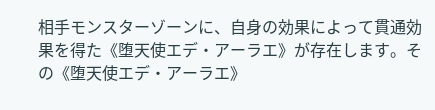相手モンスターゾーンに、自身の効果によって貫通効果を得た《堕天使エデ・アーラエ》が存在します。その《堕天使エデ・アーラエ》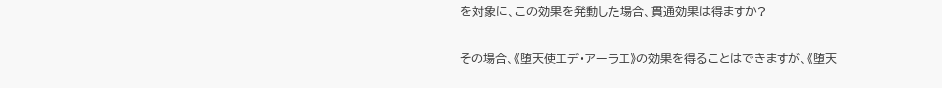を対象に、この効果を発動した場合、貫通効果は得ますか?

その場合、《堕天使エデ・アーラエ》の効果を得ることはできますが、《堕天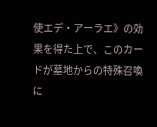使エデ・アーラエ》の効果を得た上で、このカードが墓地からの特殊召喚に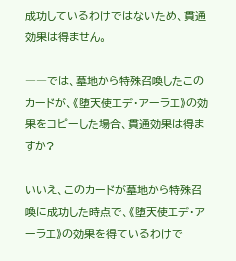成功しているわけではないため、貫通効果は得ません。

――では、墓地から特殊召喚したこのカードが、《堕天使エデ・アーラエ》の効果をコピーした場合、貫通効果は得ますか?

いいえ、このカードが墓地から特殊召喚に成功した時点で、《堕天使エデ・アーラエ》の効果を得ているわけで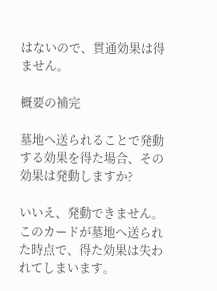はないので、貫通効果は得ません。

概要の補完

墓地へ送られることで発動する効果を得た場合、その効果は発動しますか?

いいえ、発動できません。
このカードが墓地へ送られた時点で、得た効果は失われてしまいます。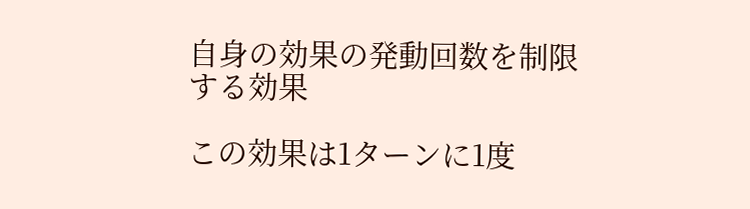自身の効果の発動回数を制限する効果

この効果は1ターンに1度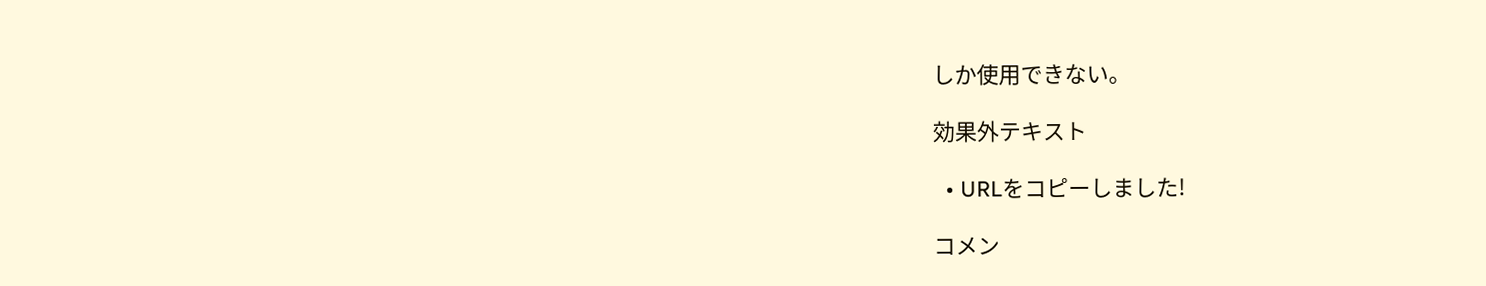しか使用できない。

効果外テキスト

  • URLをコピーしました!

コメン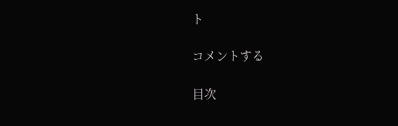ト

コメントする

目次